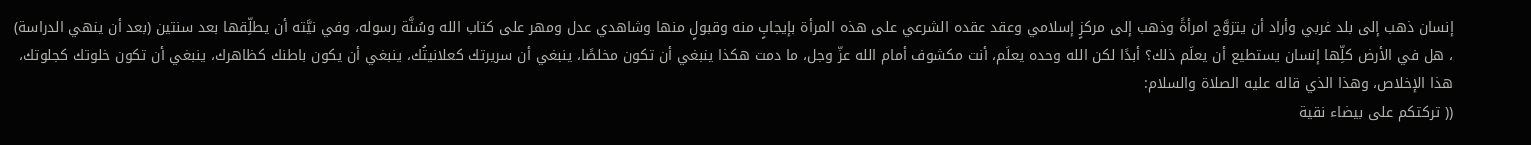إنسان ذهب إلى بلد غربي وأراد أن يتزوَّج امرأةً وذهب إلى مركزٍ إسلامي وعقد عقده الشرعي على هذه المرأة بإيجابٍ منه وقبولٍ منها وشاهدي عدل ومهر على كتاب الله وسُنَّة رسوله، وفي نيَّته أن يطلِّقها بعد سنتين (بعد أن ينهي الدراسة) ، هل في الأرض كلِّها إنسان يستطيع أن يعلَم ذلك؟ أبدًا لكن الله وحده يعلَم، أنت مكشوف أمام الله عزّ وجل، ما دمت هكذا ينبغي أن تكون مخلصًا، ينبغي أن سريرتك كعلانيتُك، ينبغي أن يكون باطنك كظاهرك، ينبغي أن تكون خلوتك كجلوتك، هذا الإخلاص، وهذا الذي قاله عليه الصلاة والسلام:
(( تركتكم على بيضاء نقية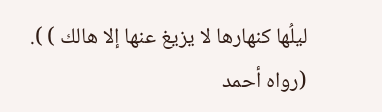ليلُها كنهارها لا يزيغ عنها إلا هالك ) ).
(رواه أحمد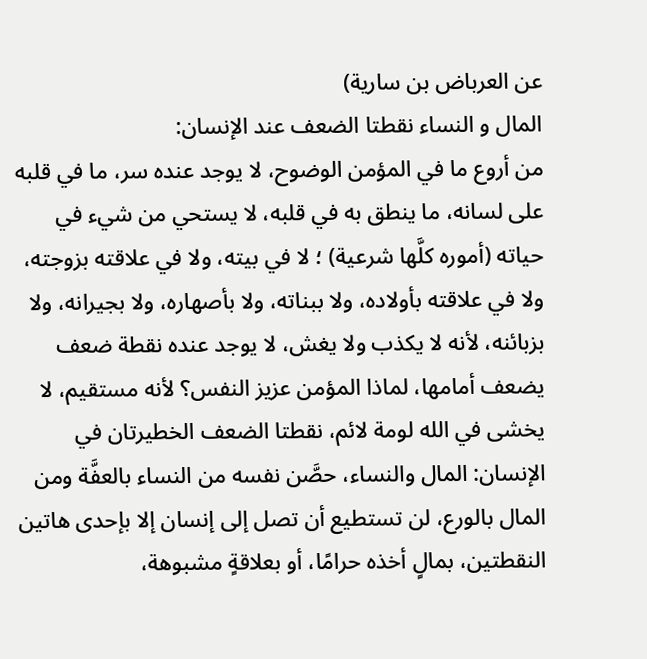عن العرباض بن سارية)
المال و النساء نقطتا الضعف عند الإنسان:
من أروع ما في المؤمن الوضوح، لا يوجد عنده سر، ما في قلبه على لسانه، ما ينطق به في قلبه، لا يستحي من شيء في حياته (أموره كلَّها شرعية) ؛ لا في بيته، ولا في علاقته بزوجته، ولا في علاقته بأولاده، ولا ببناته، ولا بأصهاره، ولا بجيرانه، ولا بزبائنه، لأنه لا يكذب ولا يغش، لا يوجد عنده نقطة ضعف يضعف أمامها، لماذا المؤمن عزيز النفس؟ لأنه مستقيم، لا يخشى في الله لومة لائم، نقطتا الضعف الخطيرتان في الإنسان: المال والنساء، حصَّن نفسه من النساء بالعفَّة ومن المال بالورع، لن تستطيع أن تصل إلى إنسان إلا بإحدى هاتين النقطتين، بمالٍ أخذه حرامًا، أو بعلاقةٍ مشبوهة،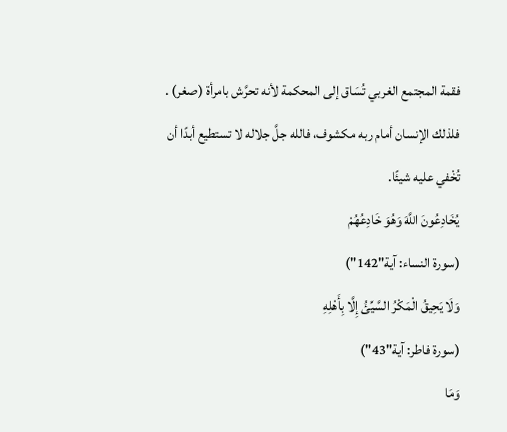فقمة المجتمع الغربي تُسَاق إلى المحكمة لأنه تحرَّش بامرأة (صغر) .
فلذلك الإنسان أمام ربه مكشوف، فالله جلَّ جلاله لا تستطيع أبدًا أن تُخْفي عليه شيئًا.
يُخَادِعُونَ اللَّهَ وَهُوَ خَادِعُهُمْ
(سورة النساء: آية"142")
وَلَا يَحِيقُ الْمَكْرُ السَّيِّئُ إِلَّا بِأَهْلِهِ
(سورة فاطر: آية"43")
وَمَا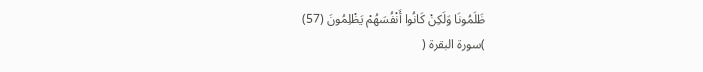ظَلَمُونَا وَلَكِنْ كَانُوا أَنْفُسَهُمْ يَظْلِمُونَ (57)
)سورة البقرة (